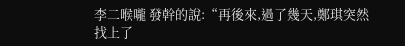李二喉嚨 發幹的說:“再後來,過了幾天,鄭琪突然找上了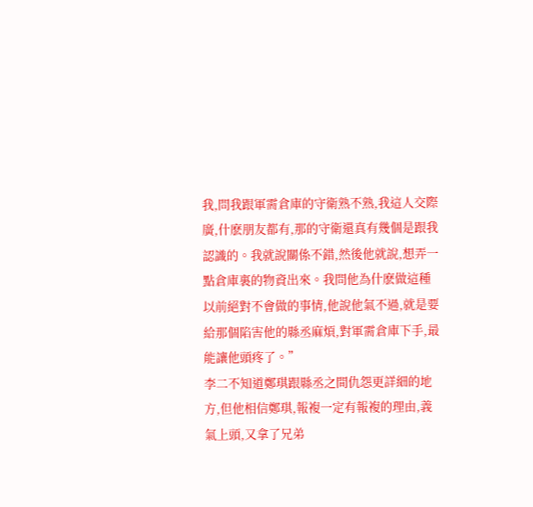我,問我跟軍需倉庫的守衛熟不熟,我這人交際廣,什麽朋友都有,那的守衛還真有幾個是跟我認識的。我就說關係不錯,然後他就說,想弄一點倉庫裏的物資出來。我問他為什麽做這種以前絕對不會做的事情,他說他氣不過,就是要給那個陷害他的縣丞麻煩,對軍需倉庫下手,最能讓他頭疼了。”
李二不知道鄭琪跟縣丞之間仇怨更詳細的地方,但他相信鄭琪,報複一定有報複的理由,義氣上頭,又拿了兄弟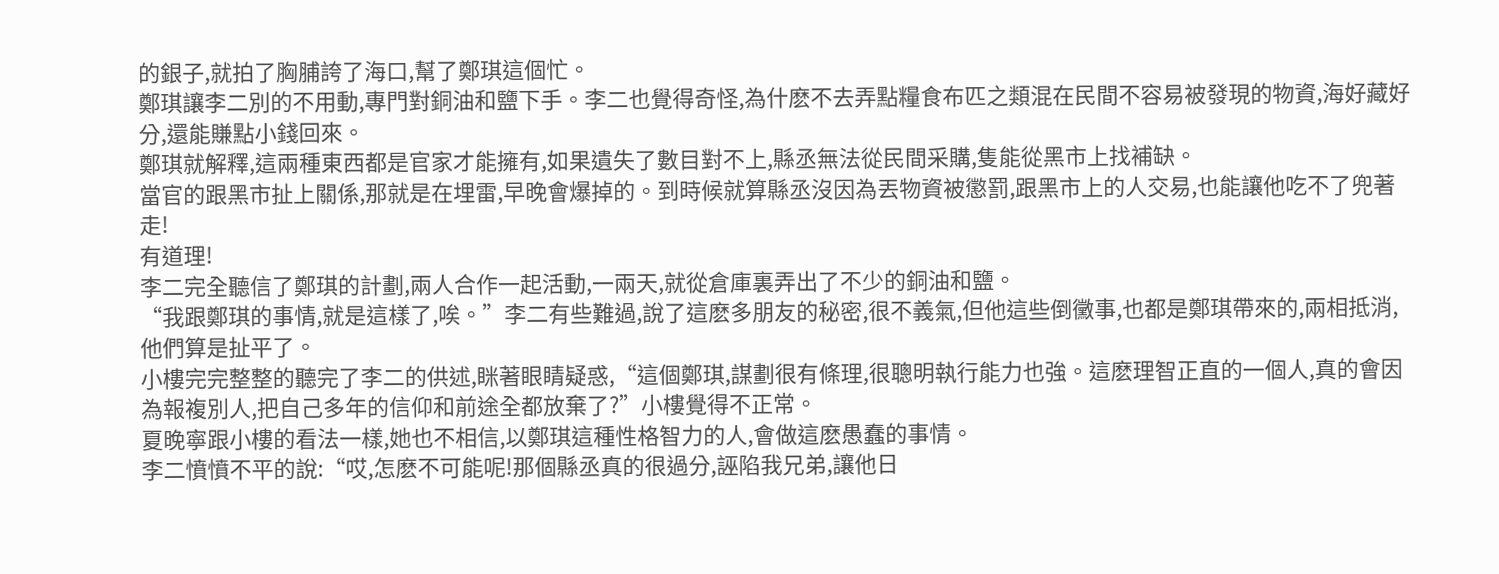的銀子,就拍了胸脯誇了海口,幫了鄭琪這個忙。
鄭琪讓李二別的不用動,專門對銅油和鹽下手。李二也覺得奇怪,為什麽不去弄點糧食布匹之類混在民間不容易被發現的物資,海好藏好分,還能賺點小錢回來。
鄭琪就解釋,這兩種東西都是官家才能擁有,如果遺失了數目對不上,縣丞無法從民間采購,隻能從黑市上找補缺。
當官的跟黑市扯上關係,那就是在埋雷,早晚會爆掉的。到時候就算縣丞沒因為丟物資被懲罰,跟黑市上的人交易,也能讓他吃不了兜著走!
有道理!
李二完全聽信了鄭琪的計劃,兩人合作一起活動,一兩天,就從倉庫裏弄出了不少的銅油和鹽。
“我跟鄭琪的事情,就是這樣了,唉。”李二有些難過,說了這麽多朋友的秘密,很不義氣,但他這些倒黴事,也都是鄭琪帶來的,兩相抵消,他們算是扯平了。
小樓完完整整的聽完了李二的供述,眯著眼睛疑惑,“這個鄭琪,謀劃很有條理,很聰明執行能力也強。這麽理智正直的一個人,真的會因為報複別人,把自己多年的信仰和前途全都放棄了?”小樓覺得不正常。
夏晚寧跟小樓的看法一樣,她也不相信,以鄭琪這種性格智力的人,會做這麽愚蠢的事情。
李二憤憤不平的說:“哎,怎麽不可能呢!那個縣丞真的很過分,誣陷我兄弟,讓他日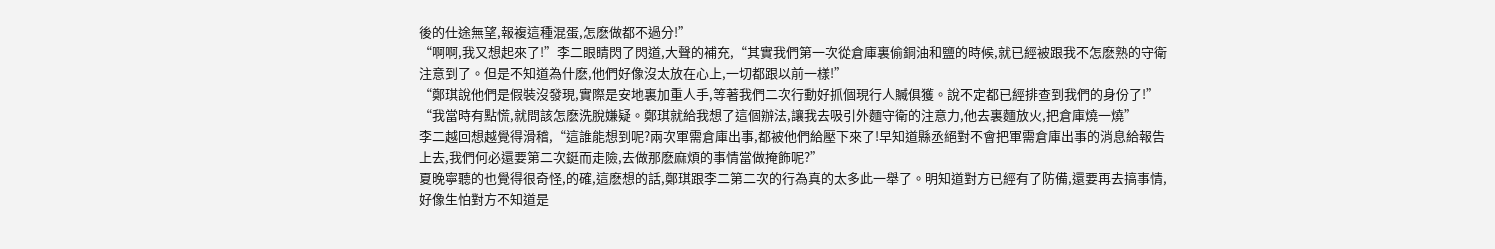後的仕途無望,報複這種混蛋,怎麽做都不過分!”
“啊啊,我又想起來了!”李二眼睛閃了閃道,大聲的補充,“其實我們第一次從倉庫裏偷銅油和鹽的時候,就已經被跟我不怎麽熟的守衛注意到了。但是不知道為什麽,他們好像沒太放在心上,一切都跟以前一樣!”
“鄭琪說他們是假裝沒發現,實際是安地裏加重人手,等著我們二次行動好抓個現行人贓俱獲。說不定都已經排查到我們的身份了!”
“我當時有點慌,就問該怎麽洗脫嫌疑。鄭琪就給我想了這個辦法,讓我去吸引外麵守衛的注意力,他去裏麵放火,把倉庫燒一燒”
李二越回想越覺得滑稽,“這誰能想到呢?兩次軍需倉庫出事,都被他們給壓下來了!早知道縣丞絕對不會把軍需倉庫出事的消息給報告上去,我們何必還要第二次鋌而走險,去做那麽麻煩的事情當做掩飾呢?”
夏晚寧聽的也覺得很奇怪,的確,這麽想的話,鄭琪跟李二第二次的行為真的太多此一舉了。明知道對方已經有了防備,還要再去搞事情,好像生怕對方不知道是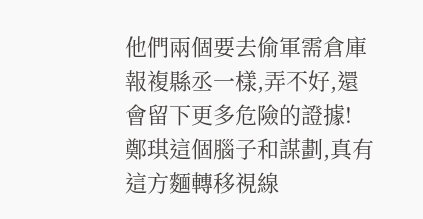他們兩個要去偷軍需倉庫報複縣丞一樣,弄不好,還會留下更多危險的證據!
鄭琪這個腦子和謀劃,真有這方麵轉移視線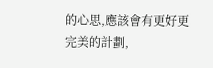的心思,應該會有更好更完美的計劃,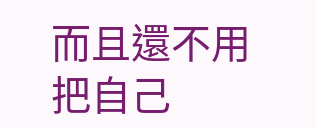而且還不用把自己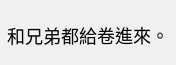和兄弟都給卷進來。